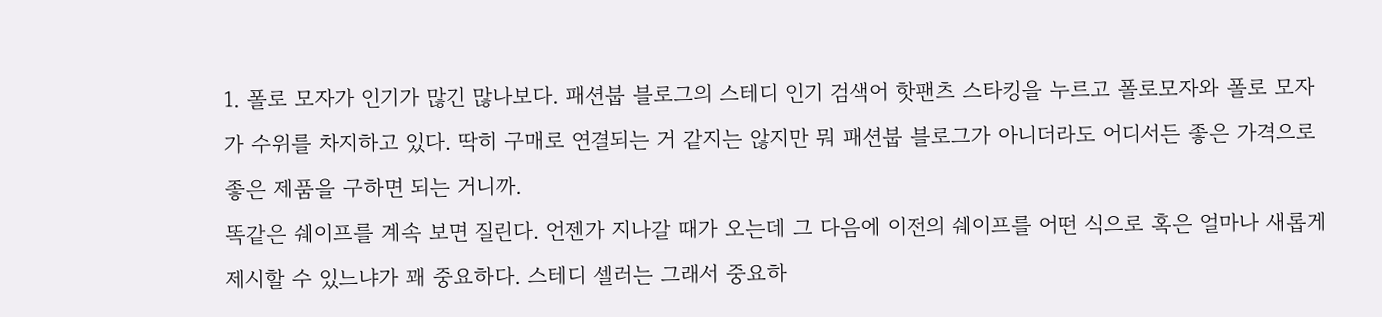1. 폴로 모자가 인기가 많긴 많나보다. 패션붑 블로그의 스테디 인기 검색어 핫팬츠 스타킹을 누르고 폴로모자와 폴로 모자가 수위를 차지하고 있다. 딱히 구매로 연결되는 거 같지는 않지만 뭐 패션붑 블로그가 아니더라도 어디서든 좋은 가격으로 좋은 제품을 구하면 되는 거니까.
똑같은 쉐이프를 계속 보면 질린다. 언젠가 지나갈 때가 오는데 그 다음에 이전의 쉐이프를 어떤 식으로 혹은 얼마나 새롭게 제시할 수 있느냐가 꽤 중요하다. 스테디 셀러는 그래서 중요하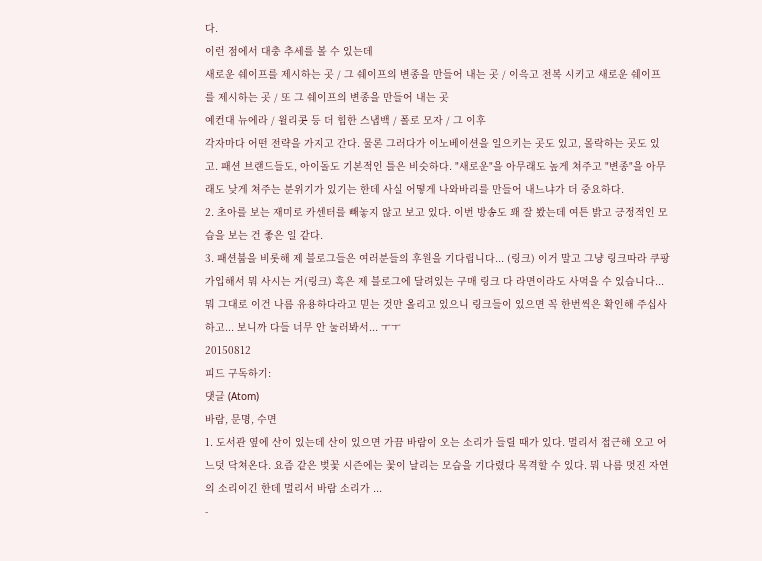다.
이런 점에서 대충 추세를 볼 수 있는데
새로운 쉐이프를 제시하는 곳 / 그 쉐이프의 변종을 만들어 내는 곳 / 이윽고 전복 시키고 새로운 쉐이프를 제시하는 곳 / 또 그 쉐이프의 변종을 만들어 내는 곳
예컨대 뉴에라 / 윌리콧 등 더 힙한 스냅백 / 폴로 모자 / 그 이후
각자마다 어떤 전략을 가지고 간다. 물론 그러다가 이노베이션을 일으키는 곳도 있고, 몰락하는 곳도 있고. 패션 브랜드들도, 아이돌도 기본적인 틀은 비슷하다. "새로운"을 아무래도 높게 쳐주고 "변종"을 아무래도 낮게 쳐주는 분위기가 있기는 한데 사실 어떻게 나와바리를 만들어 내느냐가 더 중요하다.
2. 초아를 보는 재미로 카센터를 빼놓지 않고 보고 있다. 이번 방송도 꽤 잘 봤는데 여튼 밝고 긍정적인 모습을 보는 건 좋은 일 같다.
3. 패션붑을 비롯해 제 블로그들은 여러분들의 후원을 기다립니다... (링크) 이거 말고 그냥 링크따라 쿠팡 가입해서 뭐 사시는 거(링크) 혹은 제 블로그에 달려있는 구매 링크 다 라면이라도 사먹을 수 있습니다... 뭐 그대로 이건 나름 유용하다라고 믿는 것만 올리고 있으니 링크들이 있으면 꼭 한번씩은 확인해 주십사하고... 보니까 다들 너무 안 눌러봐서... ㅜㅜ
20150812
피드 구독하기:
댓글 (Atom)
바람, 문명, 수면
1. 도서관 옆에 산이 있는데 산이 있으면 가끔 바람이 오는 소리가 들릴 때가 있다. 멀리서 접근해 오고 어느덧 닥쳐온다. 요즘 같은 벚꽃 시즌에는 꽃이 날리는 모습을 기다렸다 목격할 수 있다. 뭐 나름 멋진 자연의 소리이긴 한데 멀리서 바람 소리가 ...
-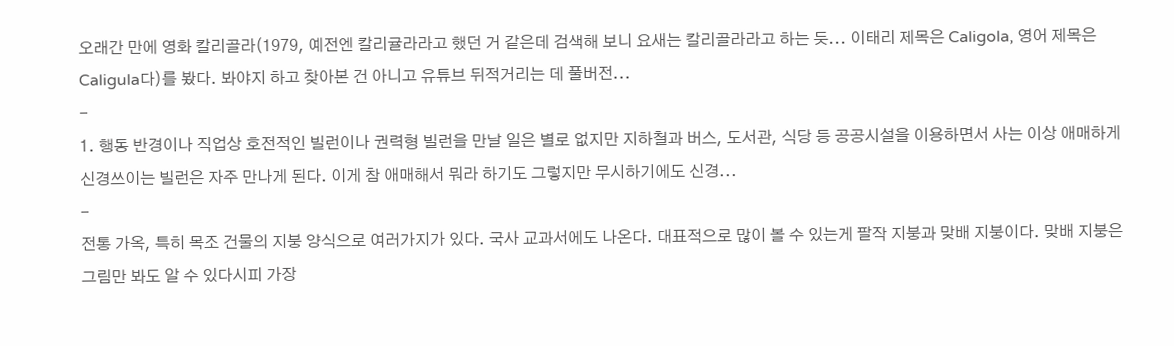오래간 만에 영화 칼리골라(1979, 예전엔 칼리귤라라고 했던 거 같은데 검색해 보니 요새는 칼리골라라고 하는 듯... 이태리 제목은 Caligola, 영어 제목은 Caligula다)를 봤다. 봐야지 하고 찾아본 건 아니고 유튜브 뒤적거리는 데 풀버전...
-
1. 행동 반경이나 직업상 호전적인 빌런이나 권력형 빌런을 만날 일은 별로 없지만 지하철과 버스, 도서관, 식당 등 공공시설을 이용하면서 사는 이상 애매하게 신경쓰이는 빌런은 자주 만나게 된다. 이게 참 애매해서 뭐라 하기도 그렇지만 무시하기에도 신경...
-
전통 가옥, 특히 목조 건물의 지붕 양식으로 여러가지가 있다. 국사 교과서에도 나온다. 대표적으로 많이 볼 수 있는게 팔작 지붕과 맞배 지붕이다. 맞배 지붕은 그림만 봐도 알 수 있다시피 가장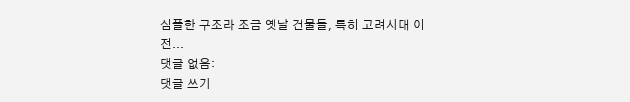심플한 구조라 조금 옛날 건물들, 특히 고려시대 이전...
댓글 없음:
댓글 쓰기